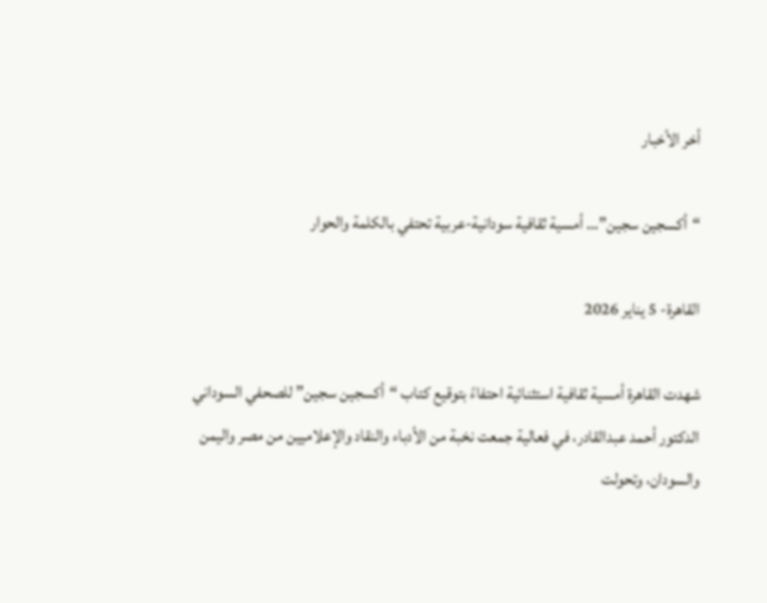أخر الأخبار

“أكسجين سجين”… أمسية ثقافية سودانية-عربية تحتفي بالكلمة والحوار

القاهرة- 5 يناير 2026

شهدت القاهرة أمسية ثقافية استثنائية احتفاءً بتوقيع كتاب “أكسجين سجين” للصحفي السوداني الدكتور أحمد عبدالقادر، في فعالية جمعت نخبة من الأدباء والنقاد والإعلاميين من مصر واليمن والسودان، وتحولت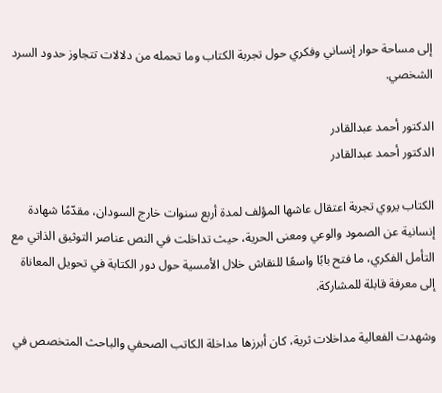إلى مساحة حوار إنساني وفكري حول تجربة الكتاب وما تحمله من دلالات تتجاوز حدود السرد الشخصي.

الدكتور أحمد عبدالقادر
الدكتور أحمد عبدالقادر

الكتاب يروي تجربة اعتقال عاشها المؤلف لمدة أربع سنوات خارج السودان، مقدّمًا شهادة إنسانية عن الصمود والوعي ومعنى الحرية، حيث تداخلت في النص عناصر التوثيق الذاتي مع التأمل الفكري، ما فتح بابًا واسعًا للنقاش خلال الأمسية حول دور الكتابة في تحويل المعاناة إلى معرفة قابلة للمشاركة.

وشهدت الفعالية مداخلات ثرية، كان أبرزها مداخلة الكاتب الصحفي والباحث المتخصص في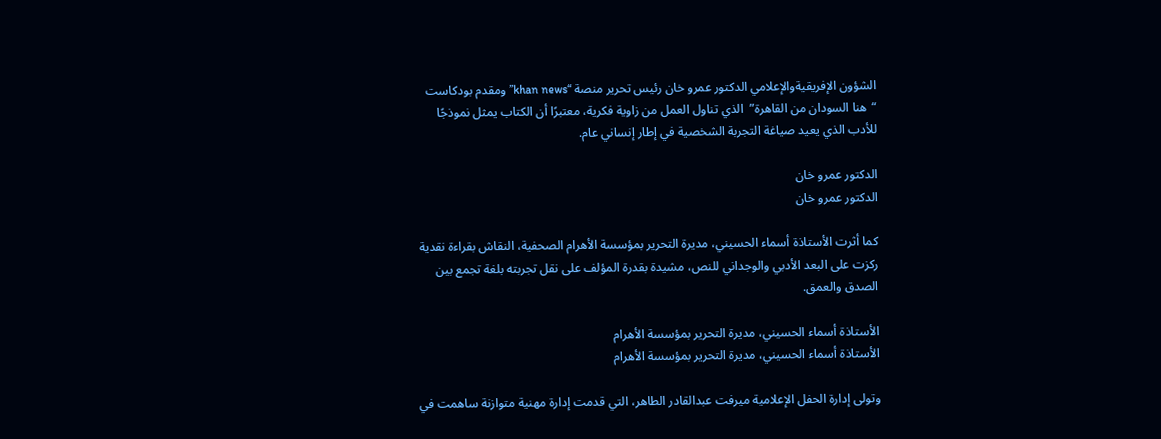الشؤون الإفريقيةوالإعلامي الدكتور عمرو خان رئيس تحرير منصة “khan news” ومقدم بودكاست “هنا السودان من القاهرة”  الذي تناول العمل من زاوية فكرية، معتبرًا أن الكتاب يمثل نموذجًا للأدب الذي يعيد صياغة التجربة الشخصية في إطار إنساني عام.

الدكتور عمرو خان
الدكتور عمرو خان

كما أثرت الأستاذة أسماء الحسيني، مديرة التحرير بمؤسسة الأهرام الصحفية، النقاش بقراءة نقدية ركزت على البعد الأدبي والوجداني للنص، مشيدة بقدرة المؤلف على نقل تجربته بلغة تجمع بين الصدق والعمق.

الأستاذة أسماء الحسيني، مديرة التحرير بمؤسسة الأهرام
الأستاذة أسماء الحسيني، مديرة التحرير بمؤسسة الأهرام

وتولى إدارة الحفل الإعلامية ميرفت عبدالقادر الطاهر، التي قدمت إدارة مهنية متوازنة ساهمت في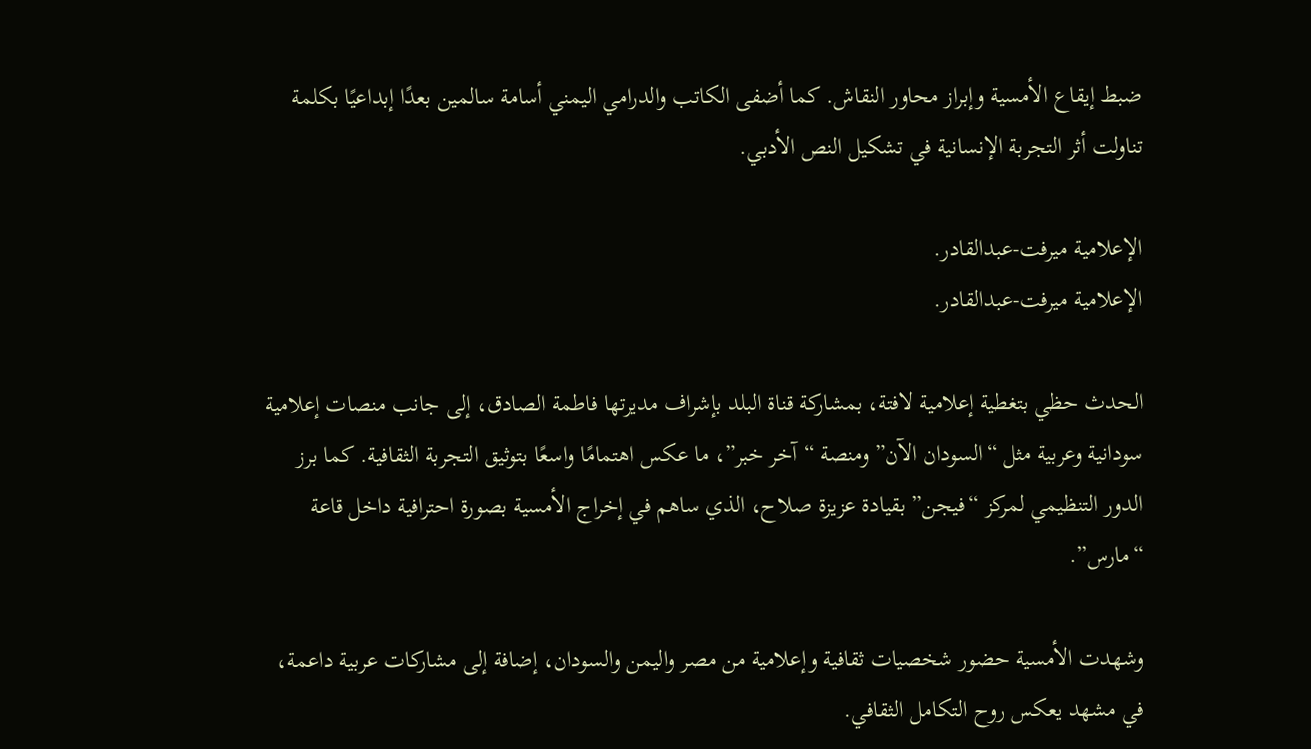ضبط إيقاع الأمسية وإبراز محاور النقاش. كما أضفى الكاتب والدرامي اليمني أسامة سالمين بعدًا إبداعيًا بكلمة تناولت أثر التجربة الإنسانية في تشكيل النص الأدبي.

الإعلامية ميرفت-عبدالقادر.
الإعلامية ميرفت-عبدالقادر.

الحدث حظي بتغطية إعلامية لافتة، بمشاركة قناة البلد بإشراف مديرتها فاطمة الصادق، إلى جانب منصات إعلامية سودانية وعربية مثل “السودان الآن” ومنصة “آخر خبر”، ما عكس اهتمامًا واسعًا بتوثيق التجربة الثقافية. كما برز الدور التنظيمي لمركز “فيجن” بقيادة عزيزة صلاح، الذي ساهم في إخراج الأمسية بصورة احترافية داخل قاعة “مارس”.

وشهدت الأمسية حضور شخصيات ثقافية وإعلامية من مصر واليمن والسودان، إضافة إلى مشاركات عربية داعمة، في مشهد يعكس روح التكامل الثقافي.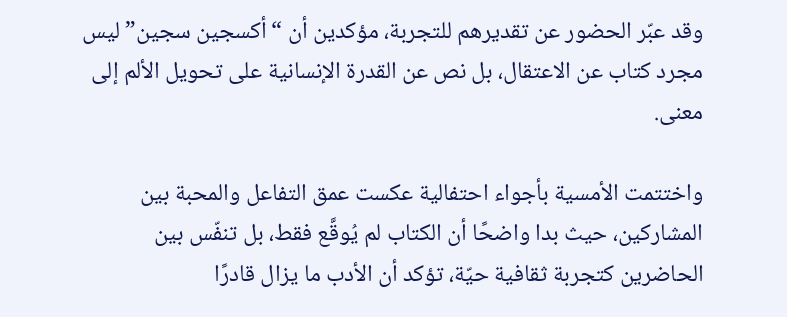وقد عبّر الحضور عن تقديرهم للتجربة، مؤكدين أن “أكسجين سجين” ليس مجرد كتاب عن الاعتقال، بل نص عن القدرة الإنسانية على تحويل الألم إلى معنى.

واختتمت الأمسية بأجواء احتفالية عكست عمق التفاعل والمحبة بين المشاركين، حيث بدا واضحًا أن الكتاب لم يُوقَّع فقط، بل تنفّس بين الحاضرين كتجربة ثقافية حيّة، تؤكد أن الأدب ما يزال قادرًا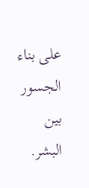على بناء الجسور بين البشر.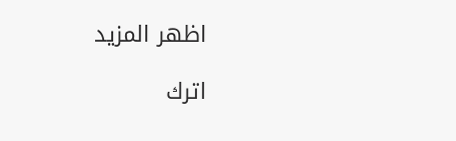اظهر المزيد

اترك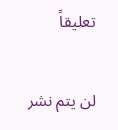تعليقاً

لن يتم نشر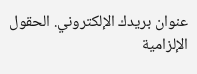عنوان بريدك الإلكتروني. الحقول الإلزامية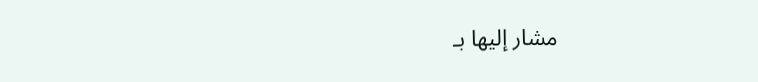مشار إليها بـ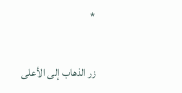*

زر الذهاب إلى الأعلى